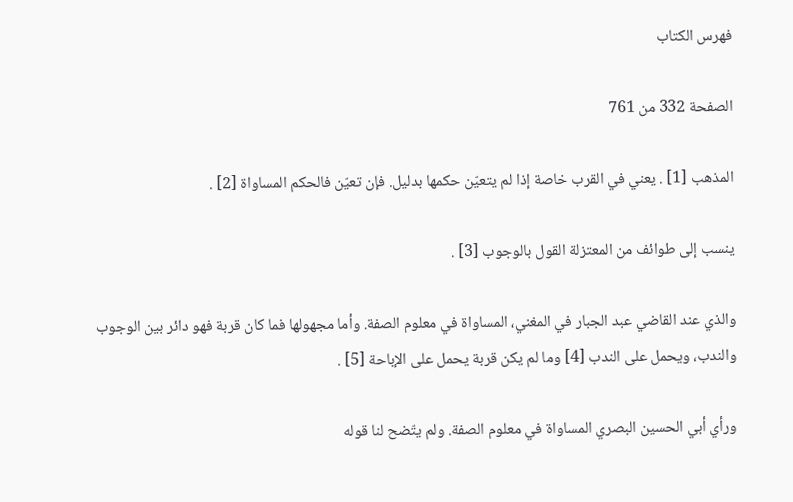فهرس الكتاب

الصفحة 332 من 761

المذهب [1] . يعني في القرب خاصة إذا لم يتعيّن حكمها بدليل. فإن تعيّن فالحكم المساواة [2] .

ينسب إلى طوائف من المعتزلة القول بالوجوب [3] .

والذي عند القاضي عبد الجبار في المغني، المساواة في معلوم الصفة. وأما مجهولها فما كان قربة فهو دائر بين الوجوب والندب، ويحمل على الندب [4] وما لم يكن قربة يحمل على الإباحة [5] .

ورأي أبي الحسين البصري المساواة في معلوم الصفة. ولم يتّضح لنا قوله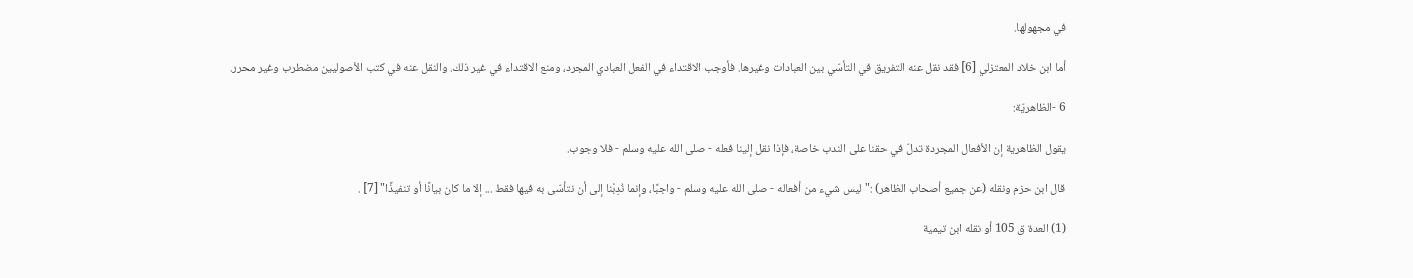في مجهولها.

أما ابن خلاد المعتزلي [6] فقد نقل عنه التفريق في التأسّي بين العبادات وغيرها. فأوجب الاقتداء في الفعل العبادي المجرد، ومنع الاقتداء في غير ذلك. والنقل عنه في كتب الأصوليين مضطرب وغير محرر.

6 -الظاهريّة:

يقول الظاهرية إن الأفعال المجردة تدلّ في حقنا على الندب خاصة، فإذا نقل إلينا فعله - صلى الله عليه وسلم - فلا وجوب.

قال ابن حزم ونقله (عن جميع أصحاب الظاهر) :"ليس شيء من أفعاله - صلى الله عليه وسلم - واجبًا، وإنما نُدِبْنا إلى أن نتأسّى به فيها فقط ... إلا ما كان بيانًا أو تنفيذًا" [7] .

(1) العدة ق 105 أو نقله ابن تيمية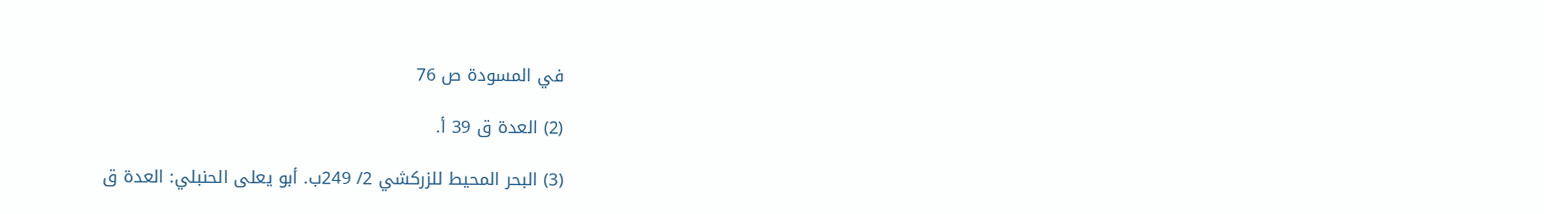في المسودة ص 76

(2) العدة ق 39 أ.

(3) البحر المحيط للزركشي 2/ 249ب. أبو يعلى الحنبلي: العدة ق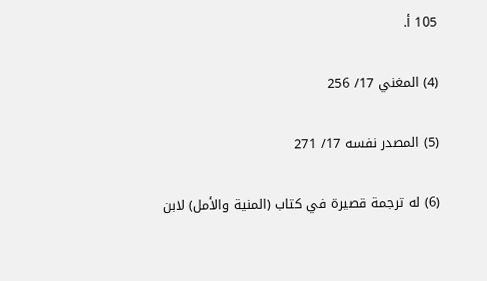105 أ.

(4) المغني 17/ 256

(5) المصدر نفسه 17/ 271

(6) له ترجمة قصيرة في كتاب (المنية والأمل) لابن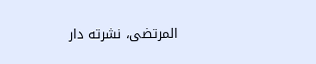المرتضى، نشرته دار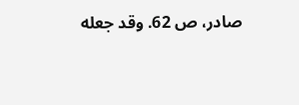صادر، ص 62. وقد جعله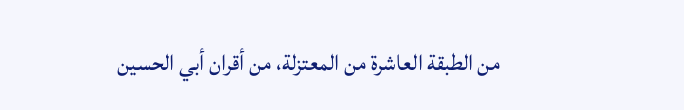من الطبقة العاشرة من المعتزلة، من أقران أبي الحسين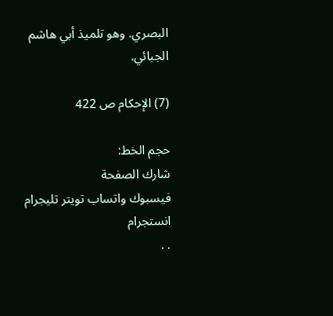البصري. وهو تلميذ أبي هاشم الجبائي.

(7) الإحكام ص 422

حجم الخط:
شارك الصفحة
فيسبوك واتساب تويتر تليجرام انستجرام
. .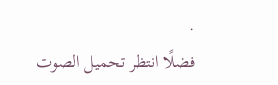.
فضلًا انتظر تحميل الصوت